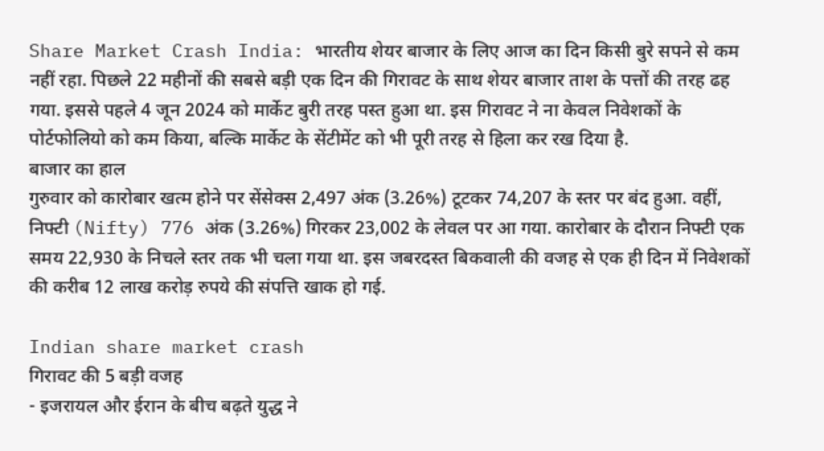Share Market Crash India: भारतीय शेयर बाजार के लिए आज का दिन किसी बुरे सपने से कम नहीं रहा. पिछले 22 महीनों की सबसे बड़ी एक दिन की गिरावट के साथ शेयर बाजार ताश के पत्तों की तरह ढह गया. इससे पहले 4 जून 2024 को मार्केट बुरी तरह पस्त हुआ था. इस गिरावट ने ना केवल निवेशकों के पोर्टफोलियो को कम किया, बल्कि मार्केट के सेंटीमेंट को भी पूरी तरह से हिला कर रख दिया है.
बाजार का हाल
गुरुवार को कारोबार खत्म होने पर सेंसेक्स 2,497 अंक (3.26%) टूटकर 74,207 के स्तर पर बंद हुआ. वहीं, निफ्टी (Nifty) 776 अंक (3.26%) गिरकर 23,002 के लेवल पर आ गया. कारोबार के दौरान निफ्टी एक समय 22,930 के निचले स्तर तक भी चला गया था. इस जबरदस्त बिकवाली की वजह से एक ही दिन में निवेशकों की करीब 12 लाख करोड़ रुपये की संपत्ति खाक हो गई.

Indian share market crash
गिरावट की 5 बड़ी वजह
- इजरायल और ईरान के बीच बढ़ते युद्ध ने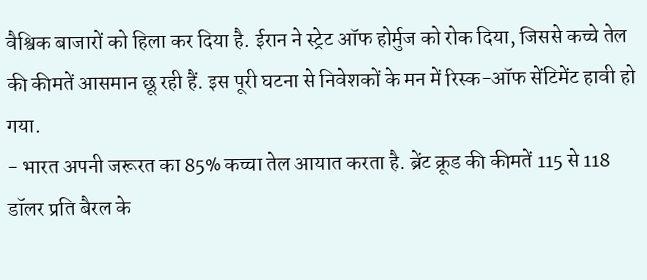वैश्विक बाजारों को हिला कर दिया है. ईरान ने स्ट्रेट ऑफ होर्मुज को रोक दिया, जिससे कच्चे तेल की कीमतें आसमान छू रही हैं. इस पूरी घटना से निवेशकों के मन में रिस्क-ऑफ सेंटिमेंट हावी हो गया.
- भारत अपनी जरूरत का 85% कच्चा तेल आयात करता है. ब्रेंट क्रूड की कीमतें 115 से 118 डॉलर प्रति बैरल के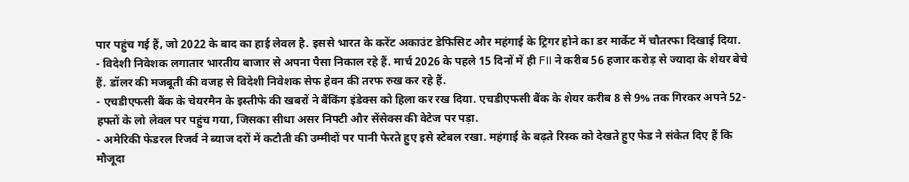पार पहुंच गई हैं, जो 2022 के बाद का हाई लेवल है. इससे भारत के करेंट अकाउंट डेफिसिट और महंगाई के ट्रिगर होने का डर मार्केट में चौतरफा दिखाई दिया.
- विदेशी निवेशक लगातार भारतीय बाजार से अपना पैसा निकाल रहे हैं. मार्च 2026 के पहले 15 दिनों में ही FII ने करीब 56 हजार करोड़ से ज्यादा के शेयर बेचे हैं. डॉलर की मजबूती की वजह से विदेशी निवेशक सेफ हेवन की तरफ रुख कर रहे हैं.
- एचडीएफसी बैंक के चेयरमैन के इस्तीफे की खबरों ने बैंकिंग इंडेक्स को हिला कर रख दिया. एचडीएफसी बैंक के शेयर करीब 8 से 9% तक गिरकर अपने 52-हफ्तों के लो लेवल पर पहुंच गया, जिसका सीधा असर निफ्टी और सेंसेक्स की वेटेज पर पड़ा.
- अमेरिकी फेडरल रिजर्व ने ब्याज दरों में कटौती की उम्मीदों पर पानी फेरते हुए इसे स्टेबल रखा. महंगाई के बढ़ते रिस्क को देखते हुए फेड ने संकेत दिए हैं कि मौजूदा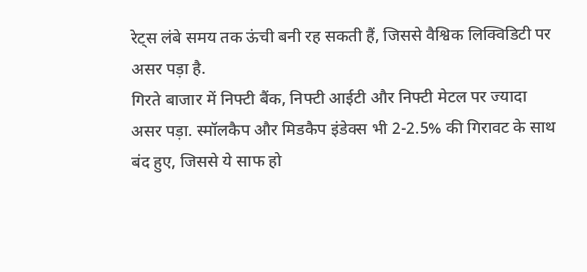रेट्स लंबे समय तक ऊंची बनी रह सकती हैं, जिससे वैश्विक लिक्विडिटी पर असर पड़ा है.
गिरते बाजार में निफ्टी बैंक, निफ्टी आईटी और निफ्टी मेटल पर ज्यादा असर पड़ा. स्मॉलकैप और मिडकैप इंडेक्स भी 2-2.5% की गिरावट के साथ बंद हुए, जिससे ये साफ हो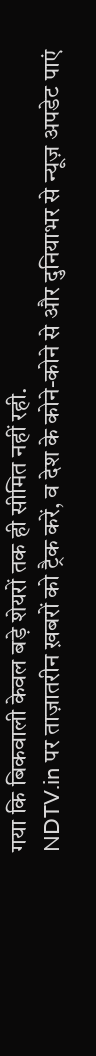गया कि बिकवाली केवल बड़े शेयरों तक ही सीमित नहीं रही.
NDTV.in पर ताज़ातरीन ख़बरों को ट्रैक करें, व देश के कोने-कोने से और दुनियाभर से न्यूज़ अपडेट पाएं